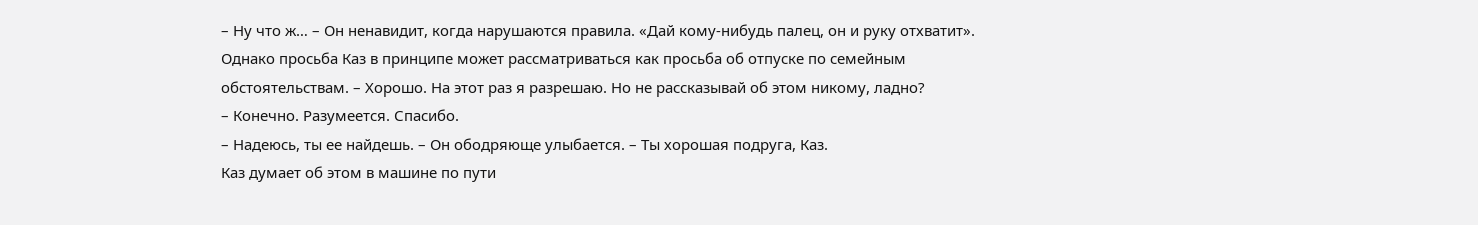– Ну что ж… – Он ненавидит, когда нарушаются правила. «Дай кому-нибудь палец, он и руку отхватит». Однако просьба Каз в принципе может рассматриваться как просьба об отпуске по семейным обстоятельствам. – Хорошо. На этот раз я разрешаю. Но не рассказывай об этом никому, ладно?
– Конечно. Разумеется. Спасибо.
– Надеюсь, ты ее найдешь. – Он ободряюще улыбается. – Ты хорошая подруга, Каз.
Каз думает об этом в машине по пути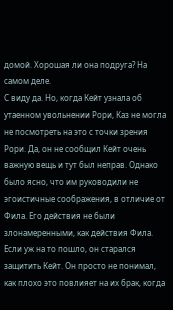домой. Хорошая ли она подруга? На самом деле.
С виду да. Но, когда Кейт узнала об утаенном увольнении Рори, Каз не могла не посмотреть на это с точки зрения Рори. Да, он не сообщил Кейт очень важную вещь и тут был неправ. Однако было ясно, что им руководили не эгоистичные соображения, в отличие от Фила. Его действия не были злонамеренными, как действия Фила. Если уж на то пошло, он старался защитить Кейт. Он просто не понимал, как плохо это повлияет на их брак, когда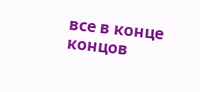все в конце концов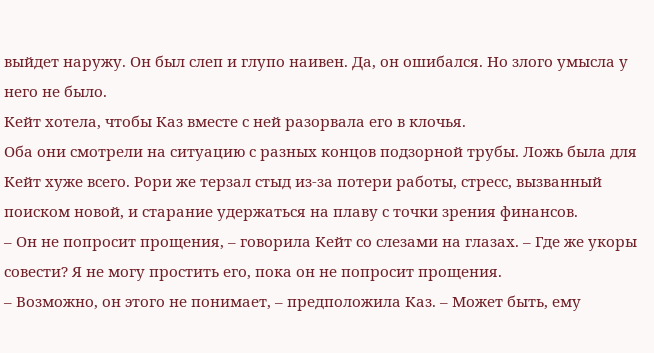выйдет наружу. Он был слеп и глупо наивен. Да, он ошибался. Но злого умысла у него не было.
Кейт хотела, чтобы Каз вместе с ней разорвала его в клочья.
Оба они смотрели на ситуацию с разных концов подзорной трубы. Ложь была для Кейт хуже всего. Рори же терзал стыд из-за потери работы, стресс, вызванный поиском новой, и старание удержаться на плаву с точки зрения финансов.
– Он не попросит прощения, – говорила Кейт со слезами на глазах. – Где же укоры совести? Я не могу простить его, пока он не попросит прощения.
– Возможно, он этого не понимает, – предположила Каз. – Может быть, ему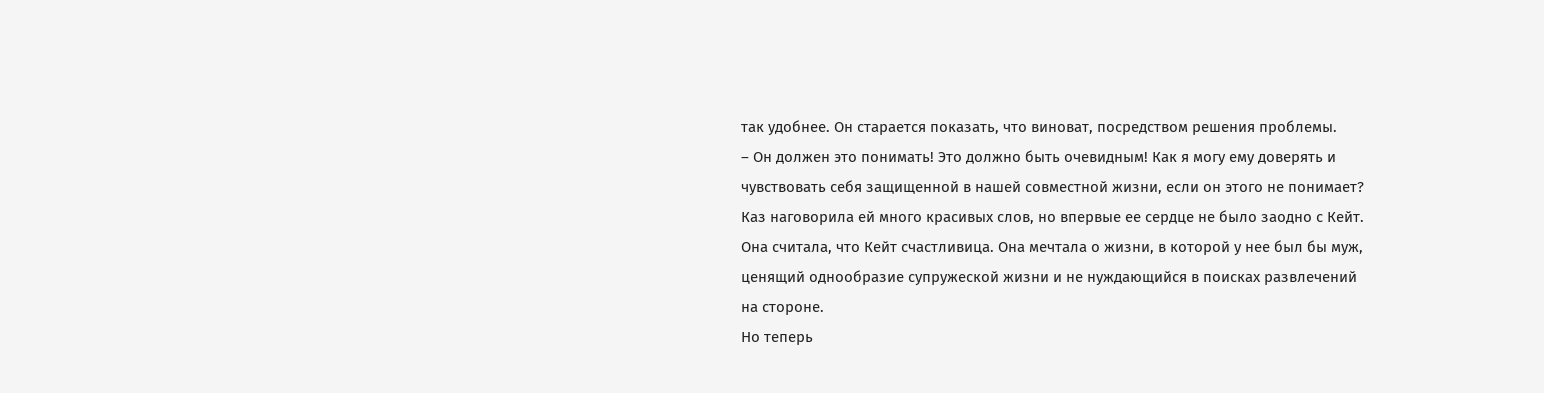так удобнее. Он старается показать, что виноват, посредством решения проблемы.
– Он должен это понимать! Это должно быть очевидным! Как я могу ему доверять и чувствовать себя защищенной в нашей совместной жизни, если он этого не понимает?
Каз наговорила ей много красивых слов, но впервые ее сердце не было заодно с Кейт. Она считала, что Кейт счастливица. Она мечтала о жизни, в которой у нее был бы муж, ценящий однообразие супружеской жизни и не нуждающийся в поисках развлечений на стороне.
Но теперь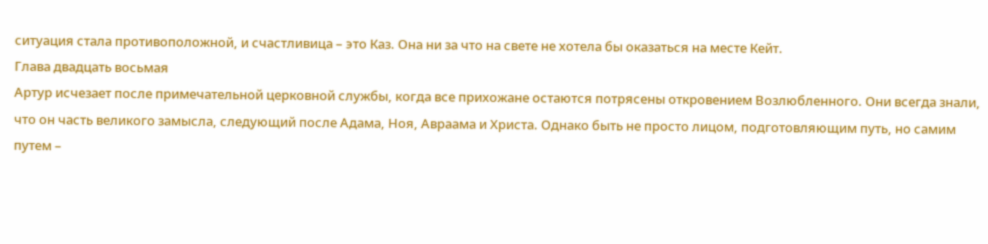ситуация стала противоположной, и счастливица – это Каз. Она ни за что на свете не хотела бы оказаться на месте Кейт.
Глава двадцать восьмая
Артур исчезает после примечательной церковной службы, когда все прихожане остаются потрясены откровением Возлюбленного. Они всегда знали, что он часть великого замысла, следующий после Адама, Ноя, Авраама и Христа. Однако быть не просто лицом, подготовляющим путь, но самим путем –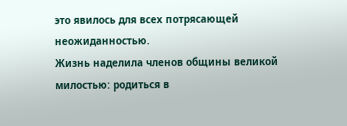это явилось для всех потрясающей неожиданностью.
Жизнь наделила членов общины великой милостью: родиться в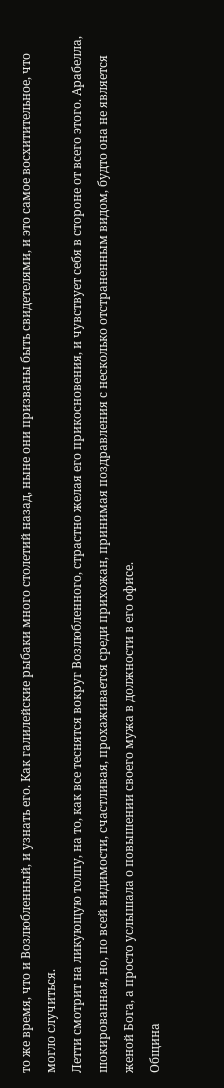то же время, что и Возлюбленный, и узнать его. Как галилейские рыбаки много столетий назад, ныне они призваны быть свидетелями, и это самое восхитительное, что могло случиться.
Летти смотрит на ликующую толпу, на то, как все теснятся вокруг Возлюбленного, страстно желая его прикосновения, и чувствует себя в стороне от всего этого. Арабелла, шокированная, но, по всей видимости, счастливая, прохаживается среди прихожан, принимая поздравления с несколько отстраненным видом, будто она не является женой Бога, а просто услышала о повышении своего мужа в должности в его офисе.
Община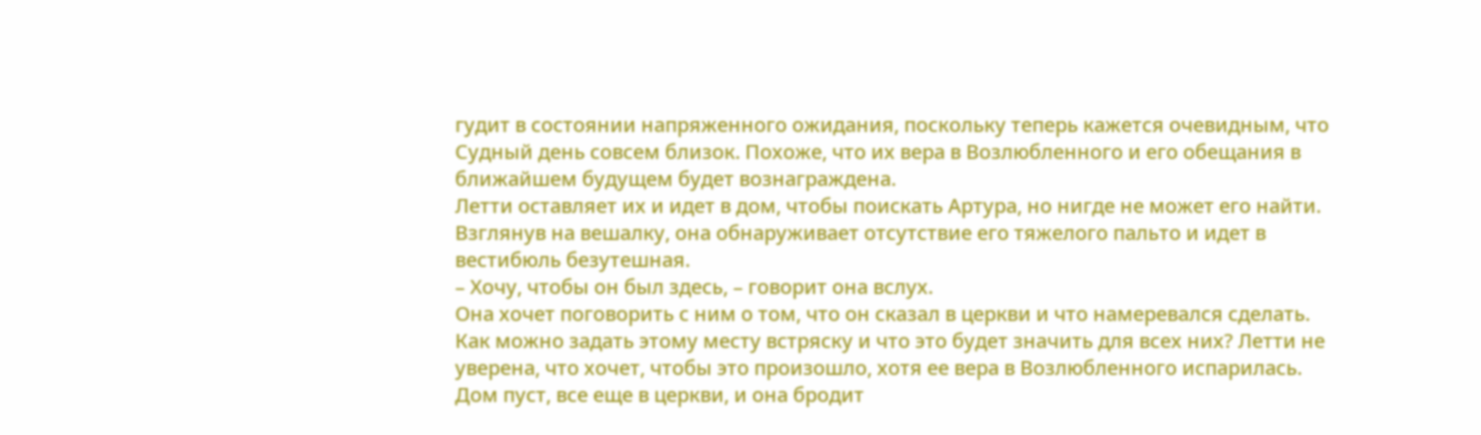гудит в состоянии напряженного ожидания, поскольку теперь кажется очевидным, что Судный день совсем близок. Похоже, что их вера в Возлюбленного и его обещания в ближайшем будущем будет вознаграждена.
Летти оставляет их и идет в дом, чтобы поискать Артура, но нигде не может его найти. Взглянув на вешалку, она обнаруживает отсутствие его тяжелого пальто и идет в вестибюль безутешная.
– Хочу, чтобы он был здесь, – говорит она вслух.
Она хочет поговорить с ним о том, что он сказал в церкви и что намеревался сделать. Как можно задать этому месту встряску и что это будет значить для всех них? Летти не уверена, что хочет, чтобы это произошло, хотя ее вера в Возлюбленного испарилась. Дом пуст, все еще в церкви, и она бродит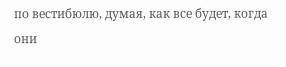по вестибюлю, думая, как все будет, когда они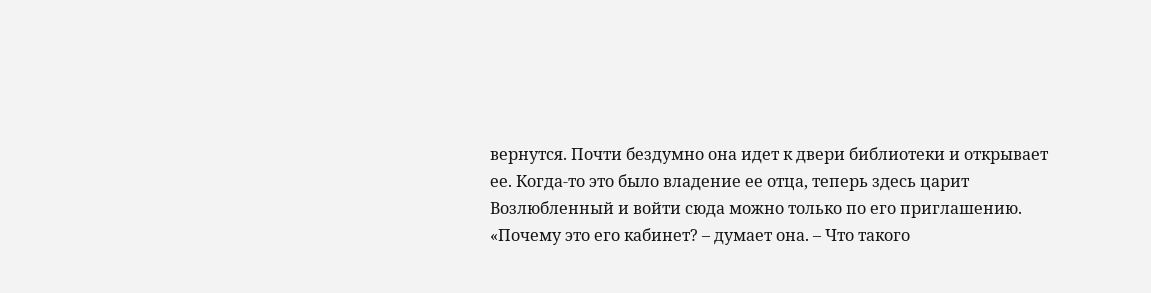вернутся. Почти бездумно она идет к двери библиотеки и открывает ее. Когда-то это было владение ее отца, теперь здесь царит Возлюбленный и войти сюда можно только по его приглашению.
«Почему это его кабинет? – думает она. – Что такого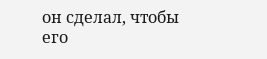он сделал, чтобы его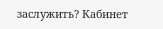заслужить? Кабинет